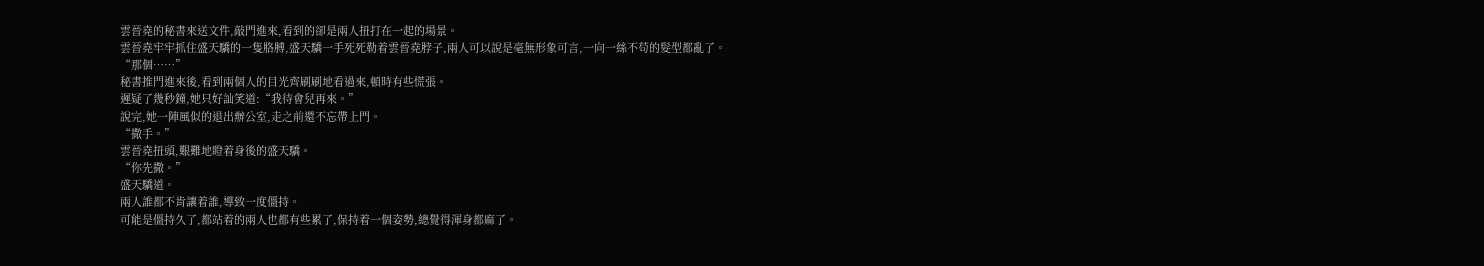雲晉堯的秘書來送文件,敲門進來,看到的卻是兩人扭打在一起的場景。
雲晉堯牢牢抓住盛天驕的一隻胳膊,盛天驕一手死死勒着雲晉堯脖子,兩人可以說是毫無形象可言,一向一絲不苟的髮型都亂了。
“那個……”
秘書推門進來後,看到兩個人的目光齊刷刷地看過來,頓時有些慌張。
遲疑了幾秒鐘,她只好訕笑道:“我待會兒再來。”
說完,她一陣風似的退出辦公室,走之前還不忘帶上門。
“撒手。”
雲晉堯扭頭,艱難地瞪着身後的盛天驕。
“你先撒。”
盛天驕道。
兩人誰都不肯讓着誰,導致一度僵持。
可能是僵持久了,都站着的兩人也都有些累了,保持着一個姿勢,總覺得渾身都麻了。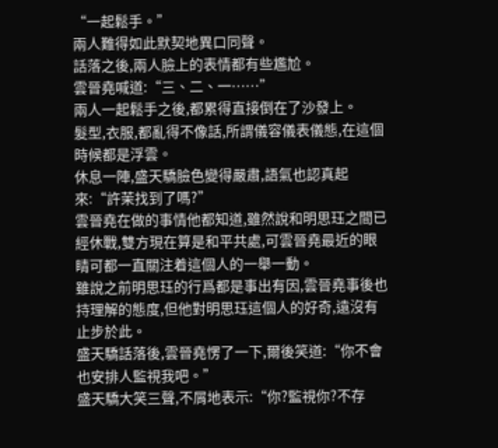“一起鬆手。”
兩人難得如此默契地異口同聲。
話落之後,兩人臉上的表情都有些尷尬。
雲晉堯喊道:“三、二、一……”
兩人一起鬆手之後,都累得直接倒在了沙發上。
髮型,衣服,都亂得不像話,所謂儀容儀表儀態,在這個時候都是浮雲。
休息一陣,盛天驕臉色變得嚴肅,語氣也認真起來:“許茉找到了嗎?”
雲晉堯在做的事情他都知道,雖然說和明思珏之間已經休戰,雙方現在算是和平共處,可雲晉堯最近的眼睛可都一直關注着這個人的一舉一動。
雖說之前明思珏的行爲都是事出有因,雲晉堯事後也持理解的態度,但他對明思珏這個人的好奇,遠沒有止步於此。
盛天驕話落後,雲晉堯愣了一下,爾後笑道:“你不會也安排人監視我吧。”
盛天驕大笑三聲,不屑地表示:“你?監視你?不存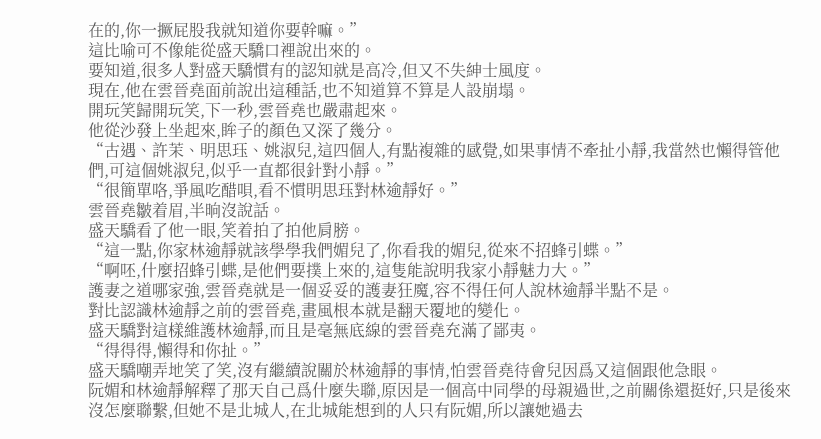在的,你一撅屁股我就知道你要幹嘛。”
這比喻可不像能從盛天驕口裡說出來的。
要知道,很多人對盛天驕慣有的認知就是高冷,但又不失紳士風度。
現在,他在雲晉堯面前說出這種話,也不知道算不算是人設崩塌。
開玩笑歸開玩笑,下一秒,雲晉堯也嚴肅起來。
他從沙發上坐起來,眸子的顏色又深了幾分。
“古遇、許茉、明思珏、姚淑兒,這四個人,有點複雜的感覺,如果事情不牽扯小靜,我當然也懶得管他們,可這個姚淑兒,似乎一直都很針對小靜。”
“很簡單咯,爭風吃醋唄,看不慣明思珏對林逾靜好。”
雲晉堯皺着眉,半晌沒說話。
盛天驕看了他一眼,笑着拍了拍他肩膀。
“這一點,你家林逾靜就該學學我們媚兒了,你看我的媚兒,從來不招蜂引蝶。”
“啊呸,什麼招蜂引蝶,是他們要撲上來的,這隻能說明我家小靜魅力大。”
護妻之道哪家強,雲晉堯就是一個妥妥的護妻狂魔,容不得任何人說林逾靜半點不是。
對比認識林逾靜之前的雲晉堯,畫風根本就是翻天覆地的變化。
盛天驕對這樣維護林逾靜,而且是毫無底線的雲晉堯充滿了鄙夷。
“得得得,懶得和你扯。”
盛天驕嘲弄地笑了笑,沒有繼續說關於林逾靜的事情,怕雲晉堯待會兒因爲又這個跟他急眼。
阮媚和林逾靜解釋了那天自己爲什麼失聯,原因是一個高中同學的母親過世,之前關係還挺好,只是後來沒怎麼聯繫,但她不是北城人,在北城能想到的人只有阮媚,所以讓她過去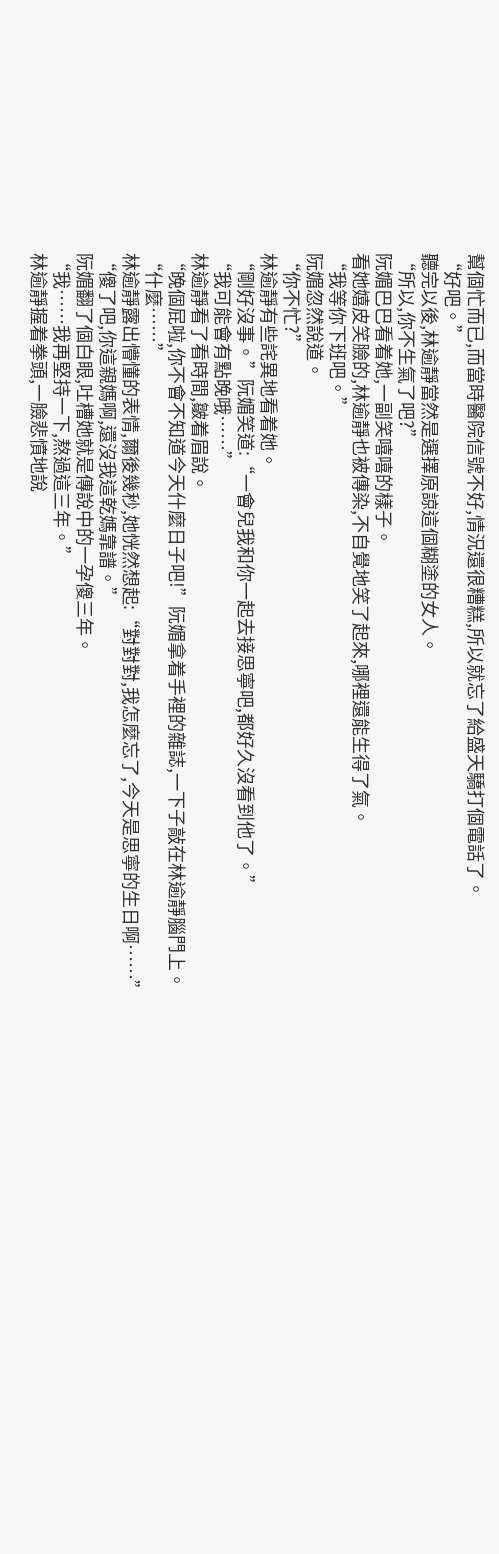幫個忙而已,而當時醫院信號不好,情況還很糟糕,所以就忘了給盛天驕打個電話了。
“好吧。”
聽完以後,林逾靜當然是選擇原諒這個糊塗的女人。
“所以,你不生氣了吧?”
阮媚巴巴看着她,一副笑嘻嘻的樣子。
看她嬉皮笑臉的,林逾靜也被傳染,不自覺地笑了起來,哪裡還能生得了氣。
“我等你下班吧。”
阮媚忽然說道。
“你不忙?”
林逾靜有些詫異地看着她。
“剛好沒事。”阮媚笑道:“一會兒我和你一起去接思寧吧,都好久沒看到他了。”
“我可能會有點晚哦……”
林逾靜看了看時間,皺着眉說。
“晚個屁啦,你不會不知道今天什麼日子吧!”阮媚拿着手裡的雜誌,一下子敲在林逾靜腦門上。
“什麼……”
林逾靜露出懵懂的表情,爾後幾秒,她恍然想起:“對對對,我怎麼忘了,今天是思寧的生日啊……”
“傻了吧,你這親媽啊,還沒我這乾媽靠譜。”
阮媚翻了個白眼,吐槽她就是傳說中的一孕傻三年。
“我……我再堅持一下,熬過這三年。”
林逾靜握着拳頭,一臉悲憤地說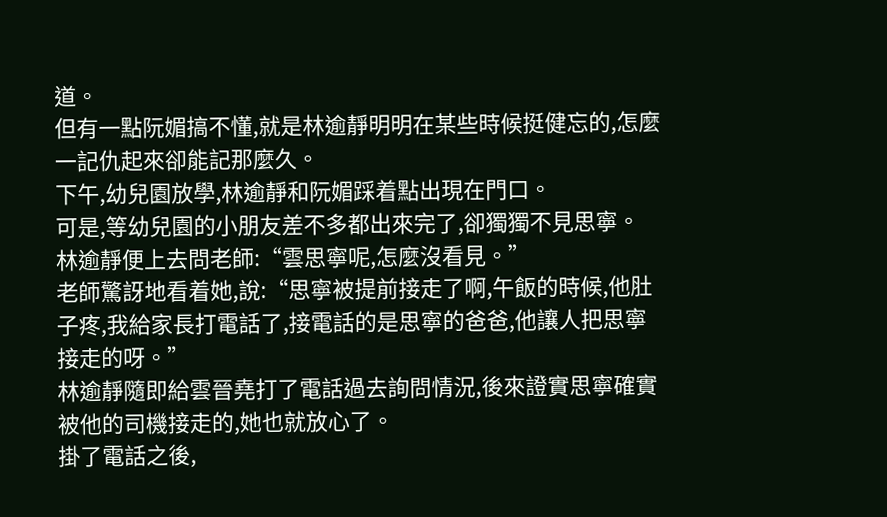道。
但有一點阮媚搞不懂,就是林逾靜明明在某些時候挺健忘的,怎麼一記仇起來卻能記那麼久。
下午,幼兒園放學,林逾靜和阮媚踩着點出現在門口。
可是,等幼兒園的小朋友差不多都出來完了,卻獨獨不見思寧。
林逾靜便上去問老師:“雲思寧呢,怎麼沒看見。”
老師驚訝地看着她,說:“思寧被提前接走了啊,午飯的時候,他肚子疼,我給家長打電話了,接電話的是思寧的爸爸,他讓人把思寧接走的呀。”
林逾靜隨即給雲晉堯打了電話過去詢問情況,後來證實思寧確實被他的司機接走的,她也就放心了。
掛了電話之後,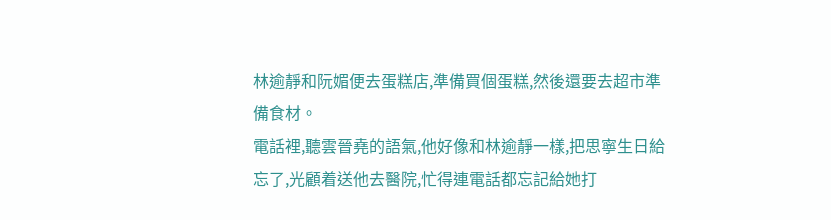林逾靜和阮媚便去蛋糕店,準備買個蛋糕,然後還要去超市準備食材。
電話裡,聽雲晉堯的語氣,他好像和林逾靜一樣,把思寧生日給忘了,光顧着送他去醫院,忙得連電話都忘記給她打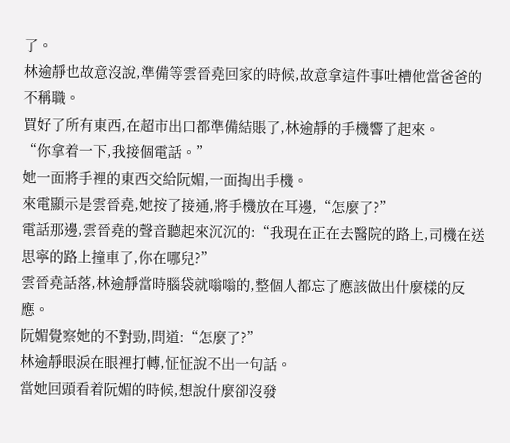了。
林逾靜也故意沒說,準備等雲晉堯回家的時候,故意拿這件事吐槽他當爸爸的不稱職。
買好了所有東西,在超市出口都準備結賬了,林逾靜的手機響了起來。
“你拿着一下,我接個電話。”
她一面將手裡的東西交給阮媚,一面掏出手機。
來電顯示是雲晉堯,她按了接通,將手機放在耳邊,“怎麼了?”
電話那邊,雲晉堯的聲音聽起來沉沉的:“我現在正在去醫院的路上,司機在送思寧的路上撞車了,你在哪兒?”
雲晉堯話落,林逾靜當時腦袋就嗡嗡的,整個人都忘了應該做出什麼樣的反應。
阮媚覺察她的不對勁,問道:“怎麼了?”
林逾靜眼淚在眼裡打轉,怔怔說不出一句話。
當她回頭看着阮媚的時候,想說什麼卻沒發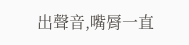出聲音,嘴脣一直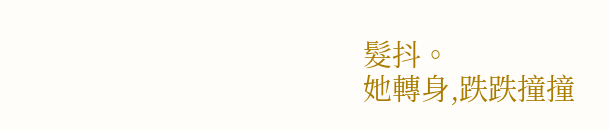髮抖。
她轉身,跌跌撞撞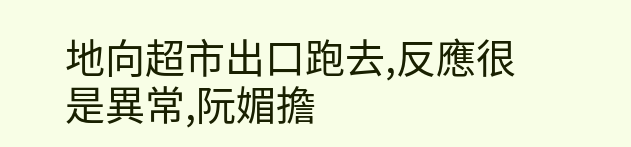地向超市出口跑去,反應很是異常,阮媚擔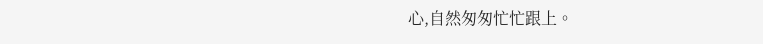心,自然匆匆忙忙跟上。